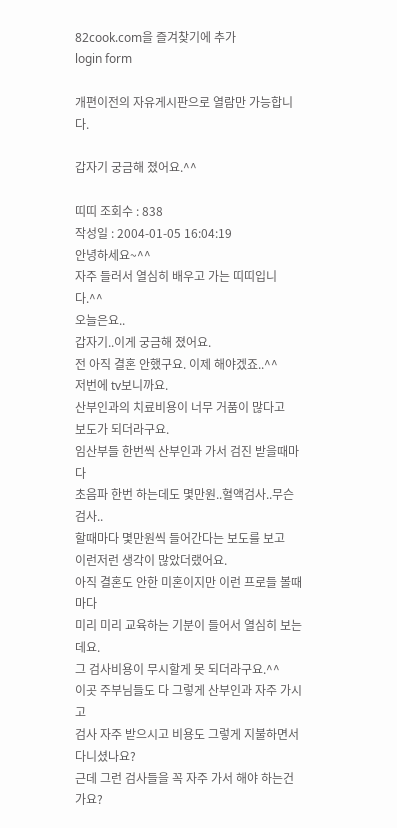82cook.com을 즐겨찾기에 추가
login form

개편이전의 자유게시판으로 열람만 가능합니다.

갑자기 궁금해 졌어요.^^

띠띠 조회수 : 838
작성일 : 2004-01-05 16:04:19
안녕하세요~^^
자주 들러서 열심히 배우고 가는 띠띠입니다.^^
오늘은요..
갑자기..이게 궁금해 졌어요.
전 아직 결혼 안했구요. 이제 해야겠죠..^^
저번에 tv보니까요.
산부인과의 치료비용이 너무 거품이 많다고
보도가 되더라구요.
임산부들 한번씩 산부인과 가서 검진 받을때마다
초음파 한번 하는데도 몇만원..혈액검사..무슨 검사..
할때마다 몇만원씩 들어간다는 보도를 보고
이런저런 생각이 많았더랬어요.
아직 결혼도 안한 미혼이지만 이런 프로들 볼때마다
미리 미리 교육하는 기분이 들어서 열심히 보는데요.
그 검사비용이 무시할게 못 되더라구요.^^
이곳 주부님들도 다 그렇게 산부인과 자주 가시고
검사 자주 받으시고 비용도 그렇게 지불하면서
다니셨나요?
근데 그런 검사들을 꼭 자주 가서 해야 하는건가요?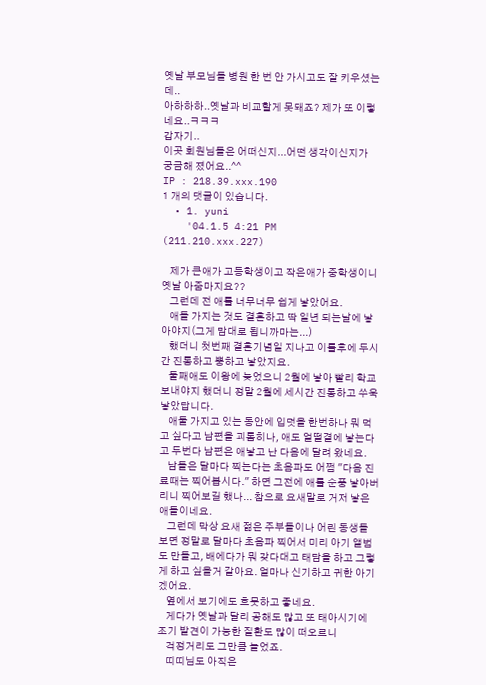옛날 부모님들 병원 한 번 안 가시고도 잘 키우셨는데..
아하하하..옛날과 비교할게 못돼죠? 제가 또 이렇네요..ㅋㅋㅋ
갑자기..
이곳 회원님들은 어떠신지...어떤 생각이신지가
궁금해 졌어요..^^
IP : 218.39.xxx.190
1 개의 댓글이 있습니다.
  • 1. yuni
    '04.1.5 4:21 PM (211.210.xxx.227)

    제가 큰애가 고등학생이고 작은애가 중학생이니 옛날 아줌마지요??
    그런데 전 애를 너무너무 쉽게 낳았어요.
    애들 가지는 것도 결혼하고 딱 일년 되는날에 낳아야지(그게 맘대로 됩니까마는...)
    했더니 첫번째 결혼기념일 지나고 이틀후에 두시간 진통하고 뿡하고 낳았지요.
    둘째애도 이왕에 늦었으니 2월에 낳아 빨리 학교 보내야지 했더니 정말 2월에 세시간 진통하고 쑤욱 낳았답니다.
    애둘 가지고 있는 동안에 입덧을 한번하나 뭐 먹고 싶다고 남편을 괴롭히나, 애도 얼떨결에 낳는다고 두번다 남편은 애낳고 난 다음에 달려 왔네요.
    남들은 달마다 찍는다는 초음파도 어쩜 "다음 진료때는 찍어봅시다." 하면 그전에 애를 순풍 낳아버리니 찍어보길 했나... 참으로 요새말로 거저 낳은 애들이네요.
    그런데 막상 요새 젊은 주부들이나 어린 동생들 보면 정말로 달마다 초음파 찍어서 미리 아기 앨범도 만들고, 배에다가 뭐 갖다대고 태담을 하고 그렇게 하고 싶을거 같아요. 얼마나 신기하고 귀한 아기겠어요.
    옆에서 보기에도 흐뭇하고 좋네요.
    게다가 옛날과 달리 공해도 많고 또 태아시기에 조기 발견이 가능한 질환도 많이 떠오르니
    걱정거리도 그만큼 늘었죠.
    띠띠님도 아직은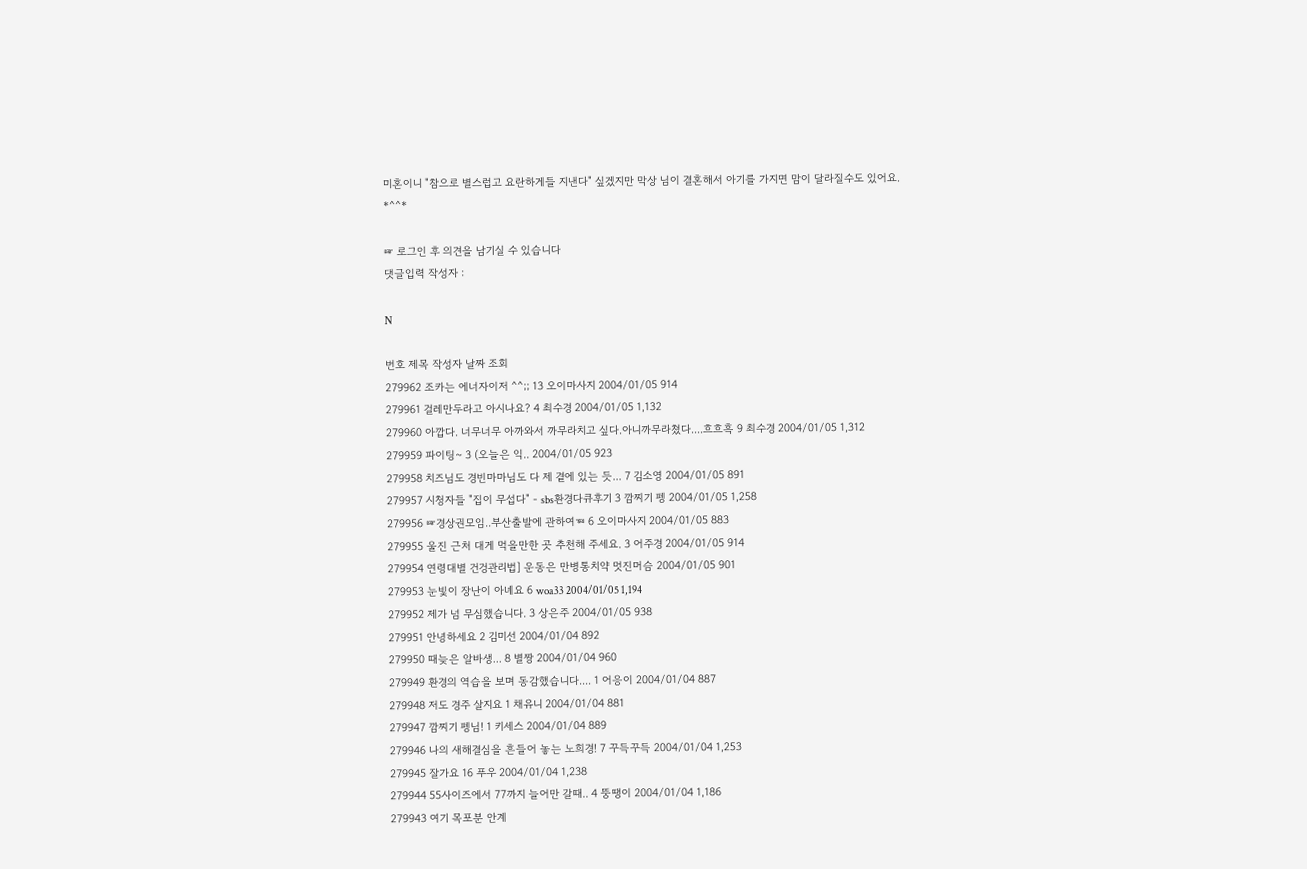미혼이니 "참으로 별스럽고 요란하게들 지낸다" 싶겠지만 막상 님이 결혼해서 아기를 가지면 맘이 달라질수도 있어요. *^^*

☞ 로그인 후 의견을 남기실 수 있습니다
댓글입력 작성자 :

N

번호 제목 작성자 날짜 조회
279962 조카는 에너자이저 ^^;; 13 오이마사지 2004/01/05 914
279961 걸레만두라고 아시나요? 4 최수경 2004/01/05 1,132
279960 아깝다. 너무너무 아까와서 까무라치고 싶다.아니까무라쳤다....흐흐흑 9 최수경 2004/01/05 1,312
279959 파이팅~ 3 (오늘은 익.. 2004/01/05 923
279958 치즈님도 경빈마마님도 다 제 곁에 있는 듯... 7 김소영 2004/01/05 891
279957 시청자들 "집이 무섭다" - sbs환경다큐후기 3 깜찌기 펭 2004/01/05 1,258
279956 ☞경상권모임..부산출발에 관하여☜ 6 오이마사지 2004/01/05 883
279955 울진 근처 대게 먹을만한 곳 추천해 주세요. 3 어주경 2004/01/05 914
279954 연령대별 건겅관리법] 운동은 만병통치약 멋진머슴 2004/01/05 901
279953 눈빛이 장난이 아녜요 6 woa33 2004/01/05 1,194
279952 제가 넘 무심했습니다. 3 상은주 2004/01/05 938
279951 안녕하세요 2 김미선 2004/01/04 892
279950 때늦은 알바생... 8 별짱 2004/01/04 960
279949 환경의 역습을 보며 동감했습니다.... 1 어응이 2004/01/04 887
279948 저도 경주 살지요 1 채유니 2004/01/04 881
279947 깜찌기 펭님! 1 키세스 2004/01/04 889
279946 나의 새해결심을 흔들어 놓는 노희경! 7 꾸득꾸득 2004/01/04 1,253
279945 잘가요 16 푸우 2004/01/04 1,238
279944 55사이즈에서 77까지 늘어만 갈때.. 4 뚱땡이 2004/01/04 1,186
279943 여기 목포분 안계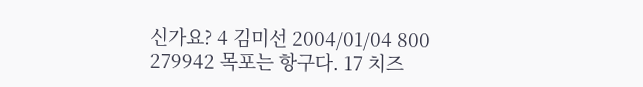신가요? 4 김미선 2004/01/04 800
279942 목포는 항구다. 17 치즈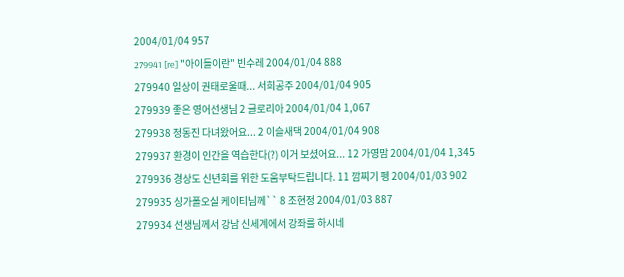2004/01/04 957
279941 [re] "아이들이란" 빈수레 2004/01/04 888
279940 일상이 권태로울때... 서희공주 2004/01/04 905
279939 좋은 영어선생님 2 글로리아 2004/01/04 1,067
279938 정동진 다녀왔어요... 2 이슬새댁 2004/01/04 908
279937 환경이 인간을 역습한다(?) 이거 보셨어요... 12 가영맘 2004/01/04 1,345
279936 경상도 신년회를 위한 도움부탁드립니다. 11 깜찌기 펭 2004/01/03 902
279935 싱가폴오실 케이티님께`` 8 조현정 2004/01/03 887
279934 선생님께서 강남 신세계에서 강좌를 하시네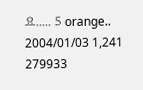요..... 5 orange.. 2004/01/03 1,241
279933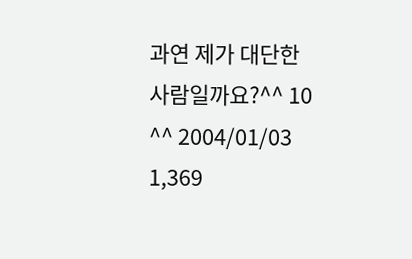과연 제가 대단한 사람일까요?^^ 10 ^^ 2004/01/03 1,369